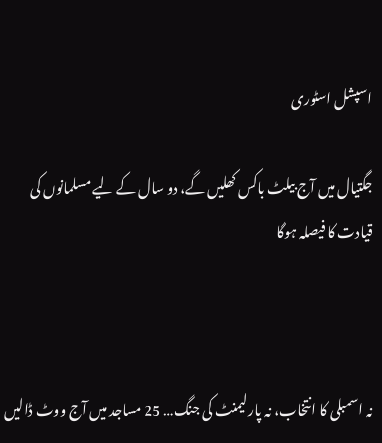اسپشل اسٹوری

جگتیال میں آج بیلٹ باکس کھلیں گے، دو سال کے لیے مسلمانوں کی قیادت کا فیصلہ ہوگا



نہ اسمبلی کا انتخاب، نہ پارلیمنٹ کی جنگ… 25 مساجد میں آج ووٹ ڈالیں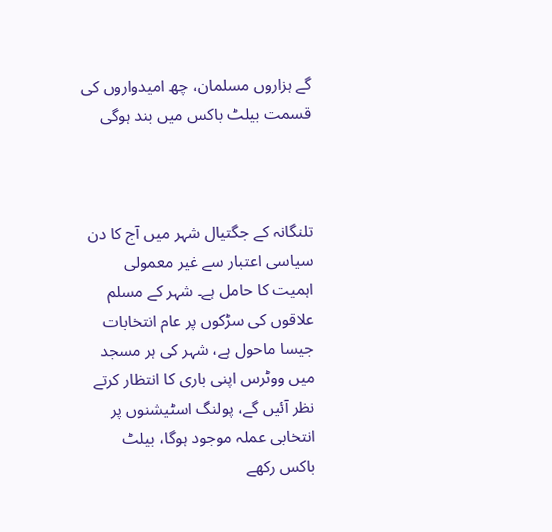گے ہزاروں مسلمان، چھ امیدواروں کی قسمت بیلٹ باکس میں بند ہوگی



تلنگانہ کے جگتیال شہر میں آج کا دن سیاسی اعتبار سے غیر معمولی اہمیت کا حامل ہے۔ شہر کے مسلم علاقوں کی سڑکوں پر عام انتخابات جیسا ماحول ہے، شہر کی ہر مسجد میں ووٹرس اپنی باری کا انتظار کرتے نظر آئیں گے، پولنگ اسٹیشنوں پر انتخابی عملہ موجود ہوگا، بیلٹ باکس رکھے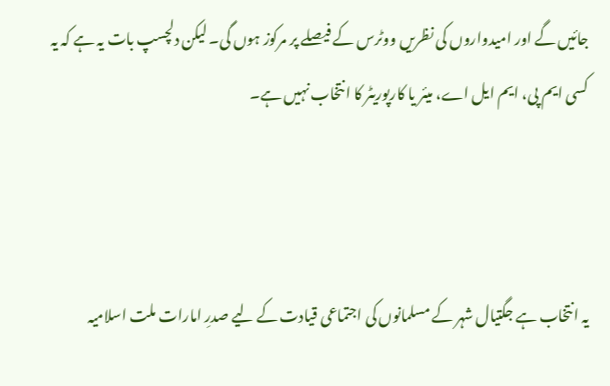جائیں گے اور امیدواروں کی نظریں ووٹرس کے فیصلے پر مرکوز ہوں گی۔ لیکن دلچسپ بات یہ ہے کہ یہ کسی ایم پی، ایم ایل اے، میئر یا کارپوریٹر کا انتخاب نہیں ہے۔



یہ انتخاب ہے جگتیال شہر کے مسلمانوں کی اجتماعی قیادت کے لیے صدرِ امارات ملت اسلامیہ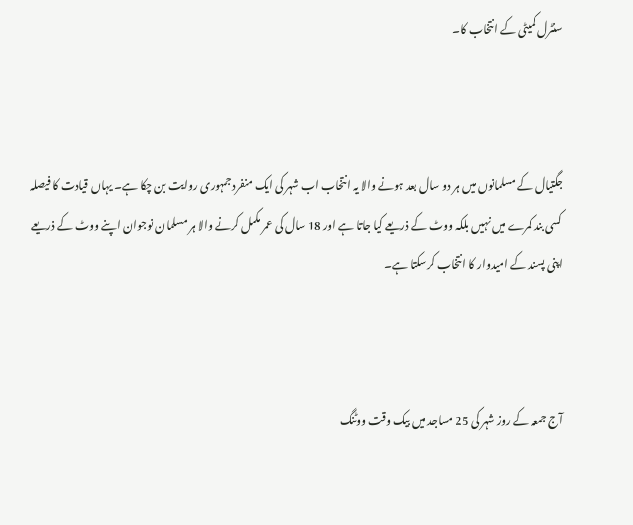سنٹرل کمیٹی کے انتخاب کا۔



جگتیال کے مسلمانوں میں ہر دو سال بعد ہونے والا یہ انتخاب اب شہر کی ایک منفرد جمہوری روایت بن چکا ہے۔ یہاں قیادت کا فیصلہ کسی بند کمرے میں نہیں بلکہ ووٹ کے ذریعے کیا جاتا ہے اور 18 سال کی عمر مکمل کرنے والا ہر مسلمان نوجوان اپنے ووٹ کے ذریعے اپنی پسند کے امیدوار کا انتخاب کرسکتا ہے۔



آج جمعہ کے روز شہر کی 25 مساجد میں بیک وقت ووٹنگ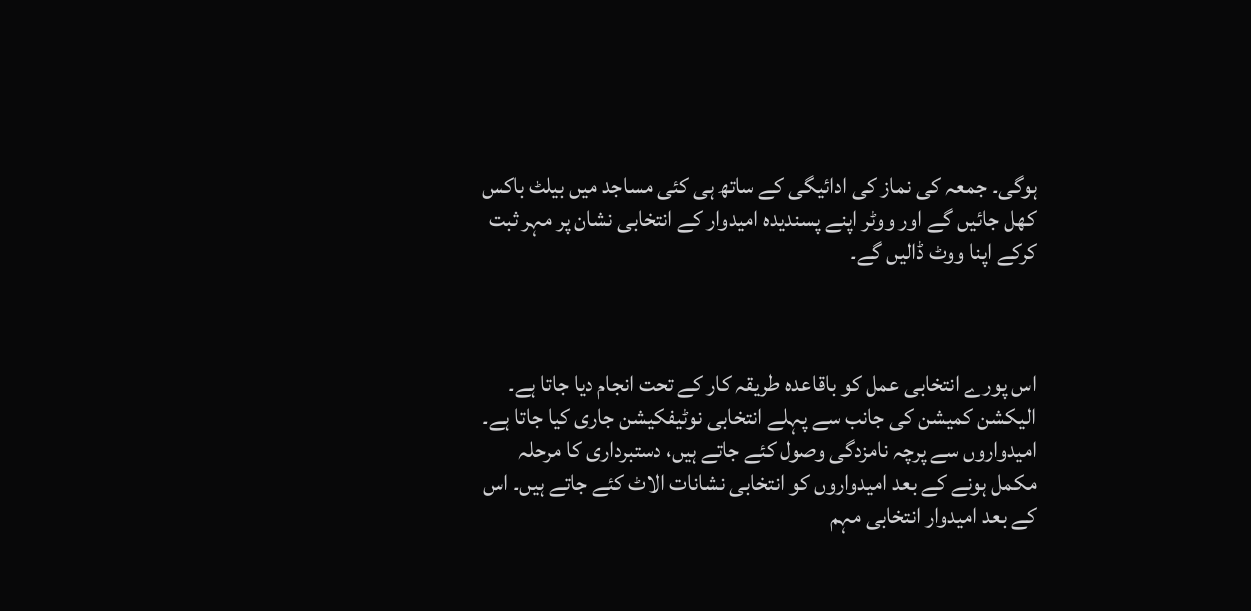ہوگی۔ جمعہ کی نماز کی ادائیگی کے ساتھ ہی کئی مساجد میں بیلٹ باکس کھل جائیں گے اور ووٹر اپنے پسندیدہ امیدوار کے انتخابی نشان پر مہر ثبت کرکے اپنا ووٹ ڈالیں گے۔



اس پورے انتخابی عمل کو باقاعدہ طریقہ کار کے تحت انجام دیا جاتا ہے۔ الیکشن کمیشن کی جانب سے پہلے انتخابی نوٹیفکیشن جاری کیا جاتا ہے۔ امیدواروں سے پرچہ نامزدگی وصول کئے جاتے ہیں، دستبرداری کا مرحلہ مکمل ہونے کے بعد امیدواروں کو انتخابی نشانات الاٹ کئے جاتے ہیں۔ اس کے بعد امیدوار انتخابی مہم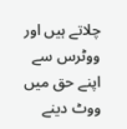چلاتے ہیں اور ووٹرس سے اپنے حق میں ووٹ دینے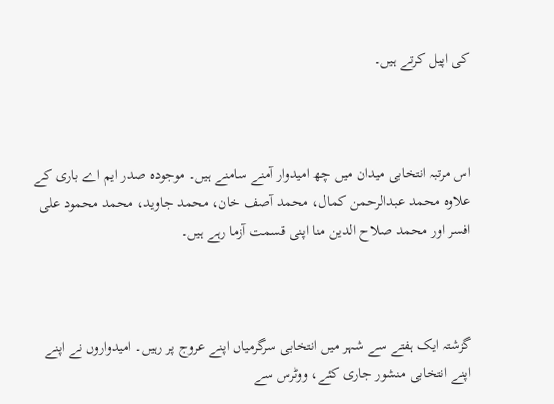کی اپیل کرتے ہیں۔



اس مرتبہ انتخابی میدان میں چھ امیدوار آمنے سامنے ہیں۔ موجودہ صدر ایم اے باری کے علاوہ محمد عبدالرحمن کمال، محمد آصف خان، محمد جاوید، محمد محمود علی افسر اور محمد صلاح الدین منا اپنی قسمت آزما رہے ہیں۔



گزشتہ ایک ہفتے سے شہر میں انتخابی سرگرمیاں اپنے عروج پر رہیں۔ امیدواروں نے اپنے اپنے انتخابی منشور جاری کئے، ووٹرس سے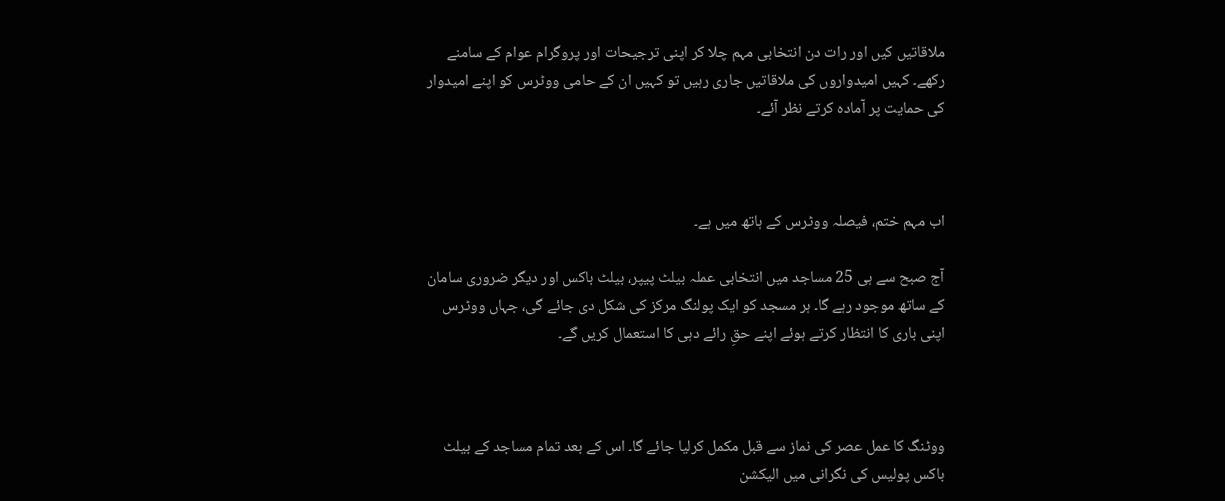ملاقاتیں کیں اور رات دن انتخابی مہم چلا کر اپنی ترجیحات اور پروگرام عوام کے سامنے رکھے۔ کہیں امیدواروں کی ملاقاتیں جاری رہیں تو کہیں ان کے حامی ووٹرس کو اپنے امیدوار کی حمایت پر آمادہ کرتے نظر آئے۔



اب مہم ختم، فیصلہ ووٹرس کے ہاتھ میں ہے۔

آج صبح سے ہی 25 مساجد میں انتخابی عملہ بیلٹ پیپر، بیلٹ باکس اور دیگر ضروری سامان کے ساتھ موجود رہے گا۔ ہر مسجد کو ایک پولنگ مرکز کی شکل دی جائے گی، جہاں ووٹرس اپنی باری کا انتظار کرتے ہوئے اپنے حقِ رائے دہی کا استعمال کریں گے۔



ووٹنگ کا عمل عصر کی نماز سے قبل مکمل کرلیا جائے گا۔ اس کے بعد تمام مساجد کے بیلٹ باکس پولیس کی نگرانی میں الیکشن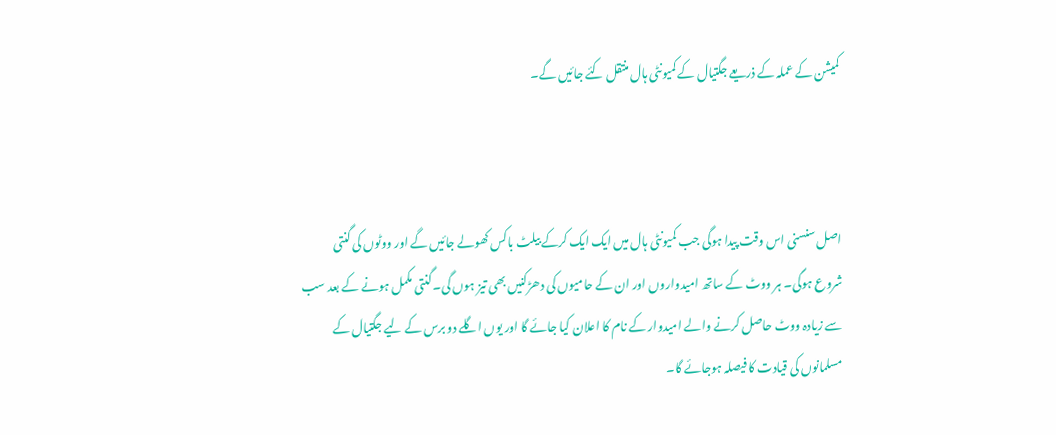کمیشن کے عملہ کے ذریعے جگتیال کے کمیونٹی ہال منتقل کئے جائیں گے۔



اصل سنسنی اس وقت پیدا ہوگی جب کمیونٹی ہال میں ایک ایک کرکے بیلٹ باکس کھولے جائیں گے اور ووٹوں کی گنتی شروع ہوگی۔ ہر ووٹ کے ساتھ امیدواروں اور ان کے حامیوں کی دھڑکنیں بھی تیز ہوں گی۔ گنتی مکمل ہونے کے بعد سب سے زیادہ ووٹ حاصل کرنے والے امیدوار کے نام کا اعلان کیا جائے گا اور یوں اگلے دو برس کے لیے جگتیال کے مسلمانوں کی قیادت کا فیصلہ ہوجائے گا۔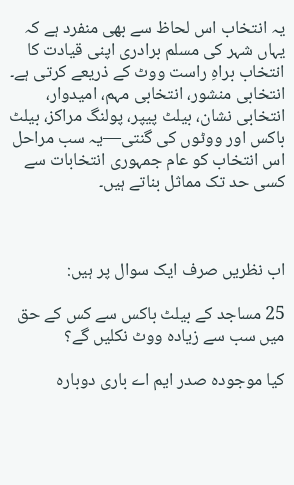یہ انتخاب اس لحاظ سے بھی منفرد ہے کہ یہاں شہر کی مسلم برادری اپنی قیادت کا انتخاب براہِ راست ووٹ کے ذریعے کرتی ہے۔ انتخابی منشور، انتخابی مہم، امیدوار، انتخابی نشان، بیلٹ پیپر، پولنگ مراکز، بیلٹ باکس اور ووٹوں کی گنتی—یہ سب مراحل اس انتخاب کو عام جمہوری انتخابات سے کسی حد تک مماثل بناتے ہیں۔



اب نظریں صرف ایک سوال پر ہیں:

25 مساجد کے بیلٹ باکس سے کس کے حق میں سب سے زیادہ ووٹ نکلیں گے؟

کیا موجودہ صدر ایم اے باری دوبارہ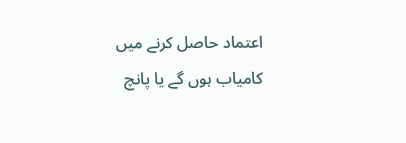اعتماد حاصل کرنے میں کامیاب ہوں گے یا پانچ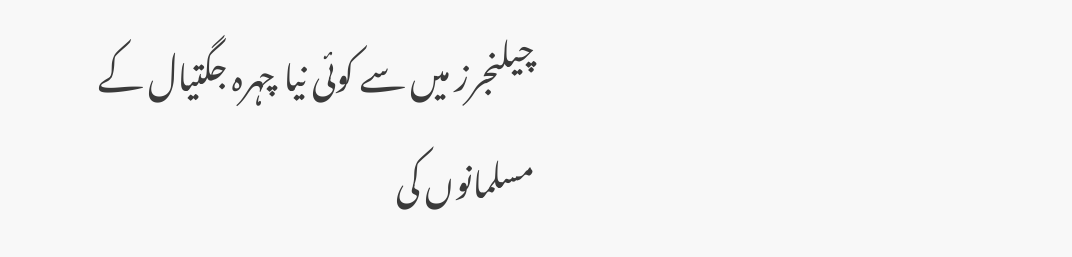چیلنجرز میں سے کوئی نیا چہرہ جگتیال کے مسلمانوں کی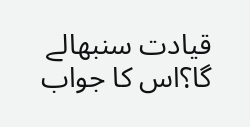قیادت سنبھالے گا؟اس کا جواب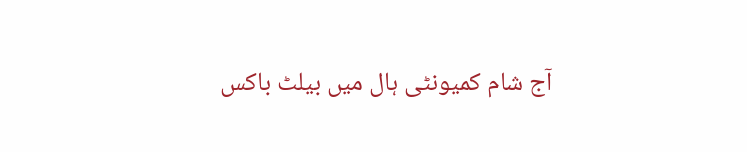آج شام کمیونٹی ہال میں بیلٹ باکس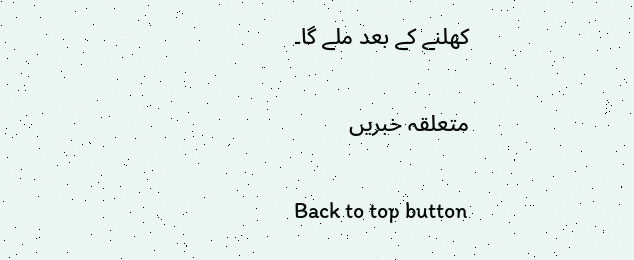کھلنے کے بعد ملے گا۔

متعلقہ خبریں

Back to top button